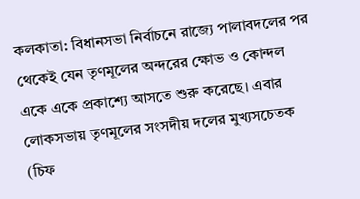কলকাতা: বিধানসভা নির্বাচনে রাজ্যে পালাবদলের পর থেকেই যেন তৃণমূলের অন্দরের ক্ষোভ ও কোন্দল একে একে প্রকাশ্যে আসতে শুরু করেছে। এবার লোকসভায় তৃণমূলের সংসদীয় দলের মুখ্যসচেতক (চিফ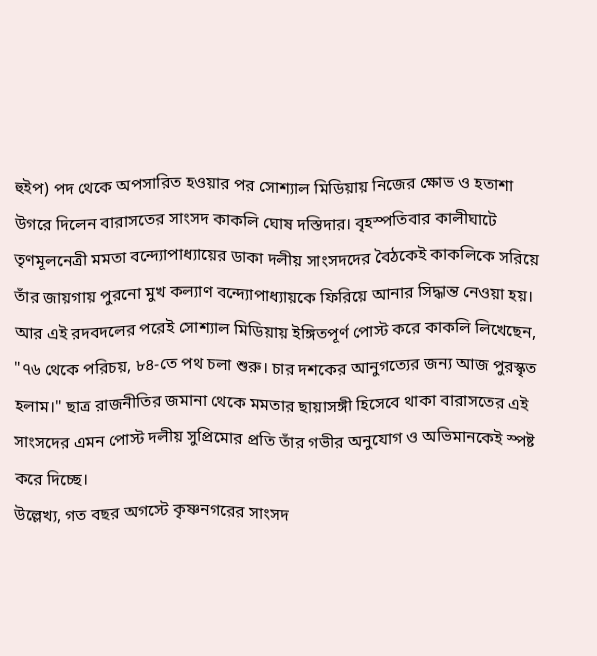হুইপ) পদ থেকে অপসারিত হওয়ার পর সোশ্যাল মিডিয়ায় নিজের ক্ষোভ ও হতাশা উগরে দিলেন বারাসতের সাংসদ কাকলি ঘোষ দস্তিদার। বৃহস্পতিবার কালীঘাটে তৃণমূলনেত্রী মমতা বন্দ্যোপাধ্যায়ের ডাকা দলীয় সাংসদদের বৈঠকেই কাকলিকে সরিয়ে তাঁর জায়গায় পুরনো মুখ কল্যাণ বন্দ্যোপাধ্যায়কে ফিরিয়ে আনার সিদ্ধান্ত নেওয়া হয়।
আর এই রদবদলের পরেই সোশ্যাল মিডিয়ায় ইঙ্গিতপূর্ণ পোস্ট করে কাকলি লিখেছেন, "৭৬ থেকে পরিচয়, ৮৪-তে পথ চলা শুরু। চার দশকের আনুগত্যের জন্য আজ পুরস্কৃত হলাম।" ছাত্র রাজনীতির জমানা থেকে মমতার ছায়াসঙ্গী হিসেবে থাকা বারাসতের এই সাংসদের এমন পোস্ট দলীয় সুপ্রিমোর প্রতি তাঁর গভীর অনুযোগ ও অভিমানকেই স্পষ্ট করে দিচ্ছে।
উল্লেখ্য, গত বছর অগস্টে কৃষ্ণনগরের সাংসদ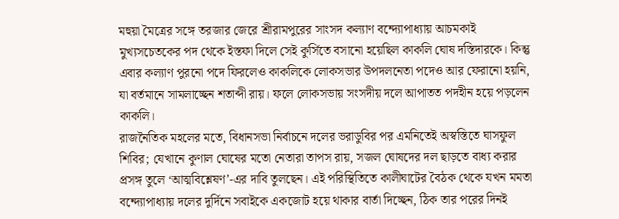মহুয়া মৈত্রের সঙ্গে তরজার জেরে শ্রীরামপুরের সাংসদ কল্যাণ বন্দ্যোপাধ্যায় আচমকাই মুখ্যসচেতকের পদ থেকে ইস্তফা দিলে সেই কুর্সিতে বসানো হয়েছিল কাকলি ঘোষ দস্তিদারকে। কিন্তু এবার কল্যাণ পুরনো পদে ফিরলেও কাকলিকে লোকসভার উপদলনেতা পদেও আর ফেরানো হয়নি, যা বর্তমানে সামলাচ্ছেন শতাব্দী রায়। ফলে লোকসভায় সংসদীয় দলে আপাতত পদহীন হয়ে পড়লেন কাকলি।
রাজনৈতিক মহলের মতে, বিধানসভা নির্বাচনে দলের ভরাডুবির পর এমনিতেই অস্বস্তিতে ঘাসফুল শিবির; যেখানে কুণাল ঘোষের মতো নেতারা তাপস রায়, সজল ঘোষদের দল ছাড়তে বাধ্য করার প্রসঙ্গ তুলে ‘আত্মবিশ্লেষণ’-এর দাবি তুলছেন। এই পরিস্থিতিতে কালীঘাটের বৈঠক থেকে যখন মমতা বন্দ্যোপাধ্যায় দলের দুর্দিনে সবাইকে একজোট হয়ে থাকার বার্তা দিচ্ছেন, ঠিক তার পরের দিনই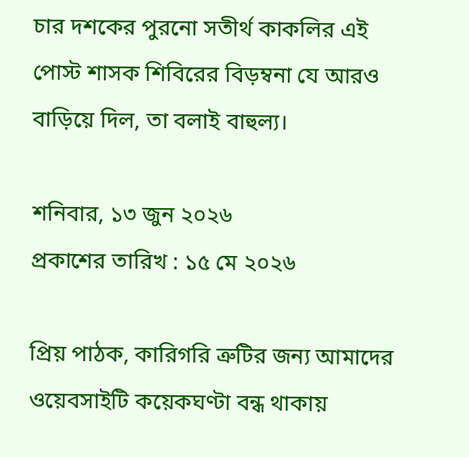চার দশকের পুরনো সতীর্থ কাকলির এই পোস্ট শাসক শিবিরের বিড়ম্বনা যে আরও বাড়িয়ে দিল, তা বলাই বাহুল্য।

শনিবার, ১৩ জুন ২০২৬
প্রকাশের তারিখ : ১৫ মে ২০২৬

প্রিয় পাঠক, কারিগরি ত্রুটির জন্য আমাদের ওয়েবসাইটি কয়েকঘণ্টা বন্ধ থাকায়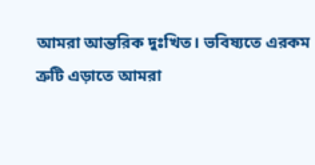আমরা আন্তরিক দুঃখিত। ভবিষ্যতে এরকম ত্রুটি এড়াতে আমরা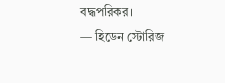বদ্ধপরিকর।
— হিডেন স্টোরিজ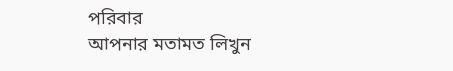পরিবার
আপনার মতামত লিখুন